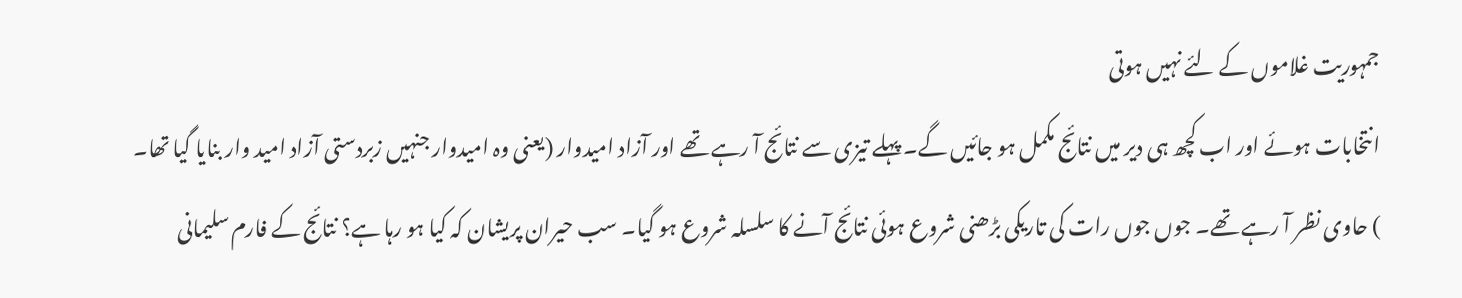جمہوریت غلاموں کے لئے نہیں ہوتی
انتخابات ہوئے اور اب کچھ ہی دیر میں نتائج مکمل ہو جائیں گے۔ پہلے تیزی سے نتائج آ رہے تھے اور آزاد امیدوار (یعنی وہ امیدوار جنہیں زبردستی آزاد امید وار بنایا گیا تھا۔ ) حاوی نظر آ رہے تھے۔ جوں جوں رات کی تاریکی بڑھنی شروع ہوئی نتائج آنے کا سلسلہ شروع ہو گیا۔ سب حیران پریشان کہ کیا ہو رہا ہے؟ نتائج کے فارم سلیمانی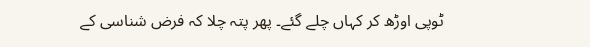ٹوپی اوڑھ کر کہاں چلے گئے۔ پھر پتہ چلا کہ فرض شناسی کے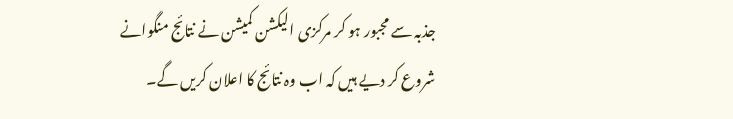جذبہ سے مجبور ہو کر مرکزی الیکشن کمیشن نے نتائج منگوانے شروع کر دیے ہیں کہ اب وہ نتائج کا اعلان کریں گے۔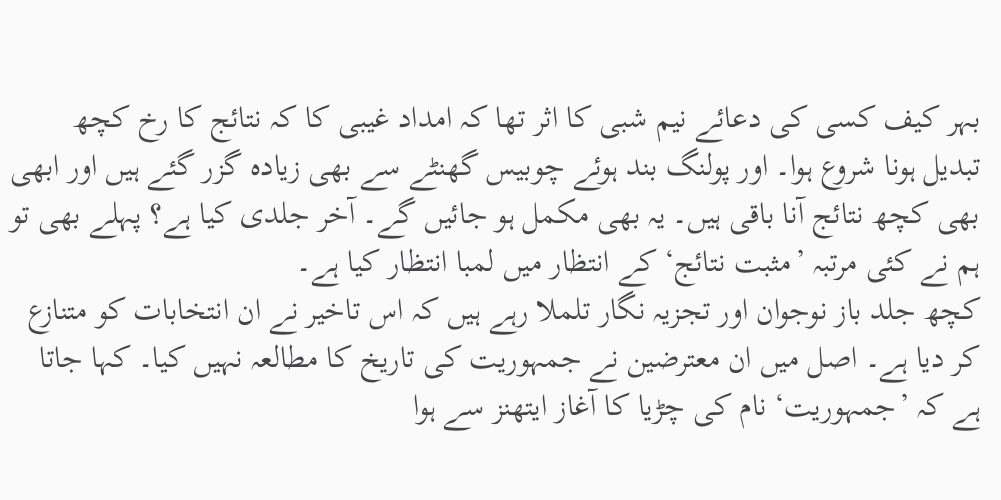بہر کیف کسی کی دعائے نیم شبی کا اثر تھا کہ امداد غیبی کا کہ نتائج کا رخ کچھ تبدیل ہونا شروع ہوا۔ اور پولنگ بند ہوئے چوبیس گھنٹے سے بھی زیادہ گزر گئے ہیں اور ابھی بھی کچھ نتائج آنا باقی ہیں۔ یہ بھی مکمل ہو جائیں گے۔ آخر جلدی کیا ہے؟ پہلے بھی تو ہم نے کئی مرتبہ ’مثبت نتائج‘ کے انتظار میں لمبا انتظار کیا ہے۔
کچھ جلد باز نوجوان اور تجزیہ نگار تلملا رہے ہیں کہ اس تاخیر نے ان انتخابات کو متنازع کر دیا ہے۔ اصل میں ان معترضین نے جمہوریت کی تاریخ کا مطالعہ نہیں کیا۔ کہا جاتا ہے کہ ’جمہوریت‘ نام کی چڑیا کا آغاز ایتھنز سے ہوا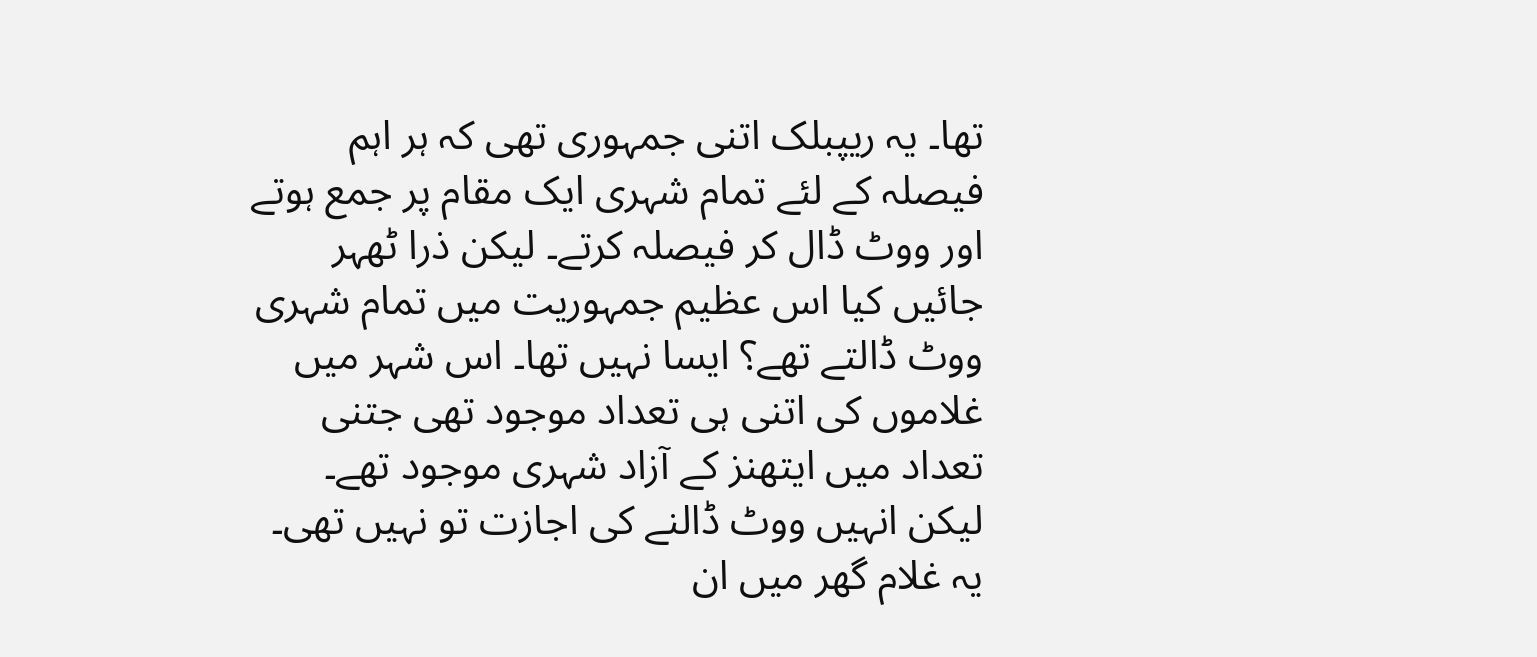تھا۔ یہ ریپبلک اتنی جمہوری تھی کہ ہر اہم فیصلہ کے لئے تمام شہری ایک مقام پر جمع ہوتے اور ووٹ ڈال کر فیصلہ کرتے۔ لیکن ذرا ٹھہر جائیں کیا اس عظیم جمہوریت میں تمام شہری ووٹ ڈالتے تھے؟ ایسا نہیں تھا۔ اس شہر میں غلاموں کی اتنی ہی تعداد موجود تھی جتنی تعداد میں ایتھنز کے آزاد شہری موجود تھے۔ لیکن انہیں ووٹ ڈالنے کی اجازت تو نہیں تھی۔ یہ غلام گھر میں ان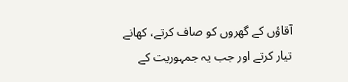آقاؤں کے گھروں کو صاف کرتے، کھانے تیار کرتے اور جب یہ جمہوریت کے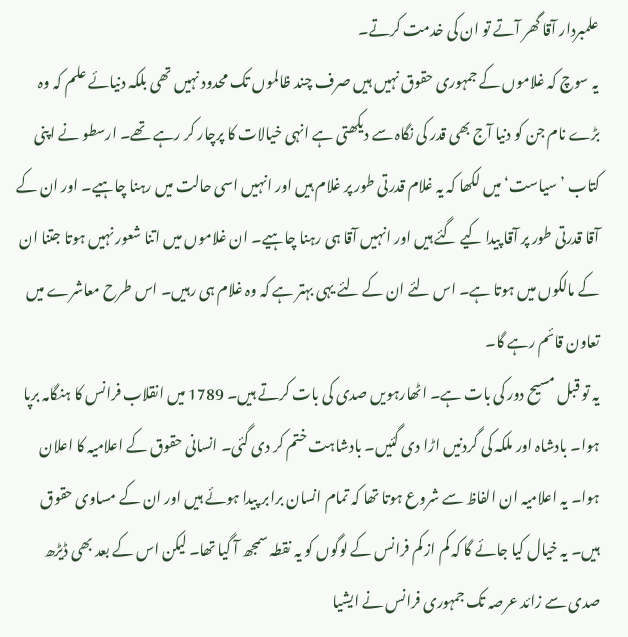علمبردار آقا گھر آتے تو ان کی خدمت کرتے۔
یہ سوچ کہ غلاموں کے جمہوری حقوق نہیں ہیں صرف چند ظالموں تک محدود نہیں تھی بلکہ دنیائے علم کہ وہ بڑے نام جن کو دنیا آج بھی قدر کی نگاہ سے دیکھتی ہے انہی خیالات کا پرچار کر رہے تھے۔ ارسطو نے اپنی کتاب ’سیاست‘ میں لکھا کہ یہ غلام قدرتی طور پر غلام ہیں اور انہیں اسی حالت میں رہنا چاہیے۔ اور ان کے آقا قدرتی طور پر آقا پیدا کیے گئے ہیں اور انہیں آقا ہی رہنا چاہیے۔ ان غلاموں میں اتنا شعور نہیں ہوتا جتنا ان کے مالکوں میں ہوتا ہے۔ اس لئے ان کے لئے یہی بہتر ہے کہ وہ غلام ہی رہیں۔ اس طرح معاشرے میں تعاون قائم رہے گا۔
یہ تو قبل مسیح دور کی بات ہے۔ اٹھارہویں صدی کی بات کرتے ہیں۔ 1789 میں انقلاب فرانس کا ہنگامہ برپا ہوا۔ بادشاہ اور ملکہ کی گردنیں اڑا دی گئیں۔ بادشاہت ختم کر دی گئی۔ انسانی حقوق کے اعلامیہ کا اعلان ہوا۔ یہ اعلامیہ ان الفاظ سے شروع ہوتا تھا کہ تمام انسان برابر پیدا ہوئے ہیں اور ان کے مساوی حقوق ہیں۔ یہ خیال کیا جائے گا کہ کم از کم فرانس کے لوگوں کو یہ نقطہ سمجھ آ گیا تھا۔ لیکن اس کے بعد بھی ڈیڑھ صدی سے زائد عرصہ تک جمہوری فرانس نے ایشیا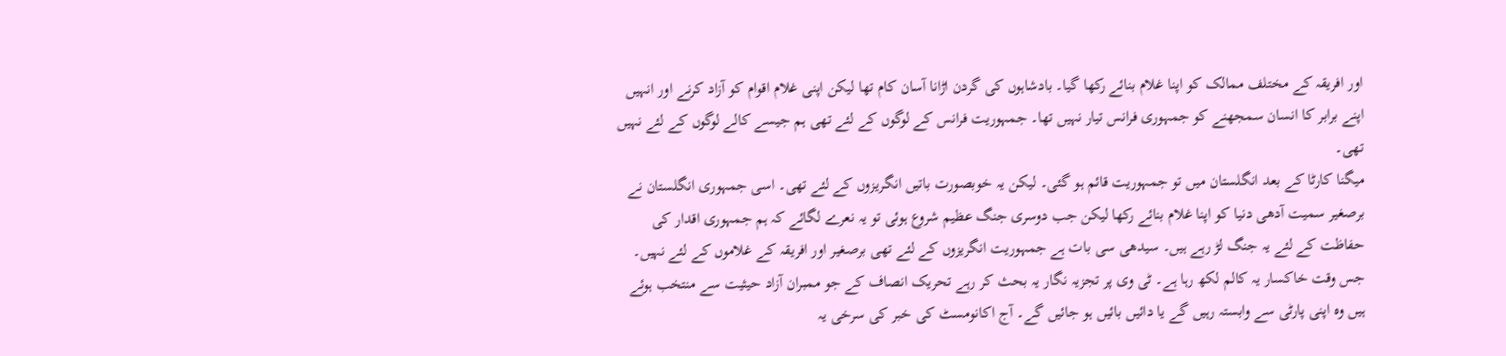اور افریقہ کے مختلف ممالک کو اپنا غلام بنائے رکھا گیا۔ بادشاہوں کی گردن اڑانا آسان کام تھا لیکن اپنی غلام اقوام کو آزاد کرنے اور انہیں اپنے برابر کا انسان سمجھنے کو جمہوری فرانس تیار نہیں تھا۔ جمہوریت فرانس کے لوگوں کے لئے تھی ہم جیسے کالے لوگوں کے لئے نہیں تھی۔
میگنا کارٹا کے بعد انگلستان میں تو جمہوریت قائم ہو گئی۔ لیکن یہ خوبصورت باتیں انگریزوں کے لئے تھی۔ اسی جمہوری انگلستان نے برصغیر سمیت آدھی دنیا کو اپنا غلام بنائے رکھا لیکن جب دوسری جنگ عظیم شروع ہوئی تو یہ نعرے لگائے کہ ہم جمہوری اقدار کی حفاظت کے لئے یہ جنگ لڑ رہے ہیں۔ سیدھی سی بات ہے جمہوریت انگریزوں کے لئے تھی برصغیر اور افریقہ کے غلاموں کے لئے نہیں۔
جس وقت خاکسار یہ کالم لکھ رہا ہے۔ ٹی وی پر تجزیہ نگار یہ بحث کر رہے تحریک انصاف کے جو ممبران آزاد حیثیت سے منتخب ہوئے ہیں وہ اپنی پارٹی سے وابستہ رہیں گے یا دائیں بائیں ہو جائیں گے۔ آج اکانومسٹ کی خبر کی سرخی یہ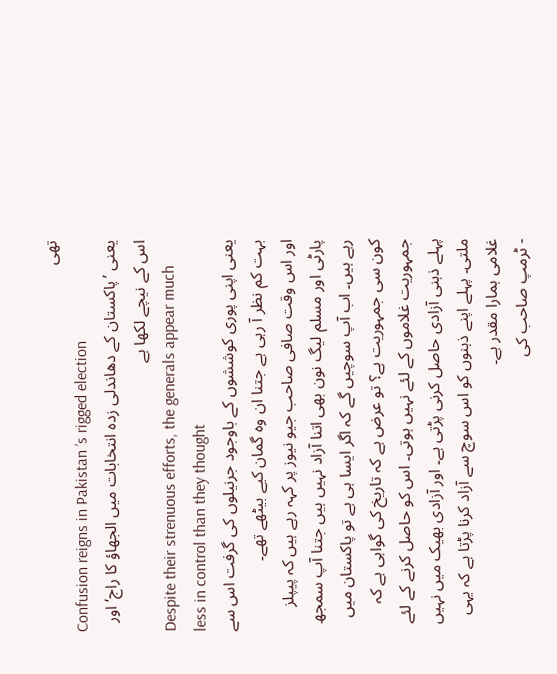تھی
Confusion reigns in Pakistan ’s rigged election
یعنی ’پاکستان کے دھاندلی زدہ انتخابات میں الجھاؤ کا راج‘ اور اس کے نیچے لکھا ہے
Despite their strenuous efforts, the generals appear much less in control than they thought
یعنی اپنی پوری کوششوں کے باوجود جرنیلوں کی گرفت اس سے بہت کم نظر آ رہی ہے جتنا ان وہ گمان کیے بیٹھے تھے۔
اور اس وقت صافی صاحب جیو نیوز پر کہہ رہے ہیں کہ پیپلز پارٹی اور مسلم لیگ نون بھی اتنا آزاد نہیں ہیں جتنا آپ سمجھ رہے ہیں۔ اب آپ سوچیں گے کہ اگر ایسا ہی ہے تو پاکستان میں کون سی جمہوریت ہے؟ تو عرض ہے کہ تاریخ کی گواہی ہے کہ جمہوریت غلاموں کے لئے نہیں ہوتی۔ اس کو حاصل کرنے کے لئے پہلے ذہنی آزادی حاصل کرنی پڑتی ہے۔ اور آزادی بھیک میں نہیں ملتی۔ پہلے اپنے ذہنوں کو اس سوچ سے آزاد کرنا پڑتا ہے کہ یہی غلامی ہمارا مقدر ہے۔
- ٹرمپ صاحب کی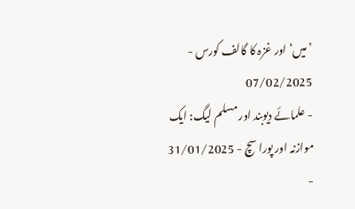’میں‘ اور غزہ کا گالف کورس - 07/02/2025
- علمائے دیوبند اور مسلم لیگ: ایک موازنہ اور پورا سچ - 31/01/2025
-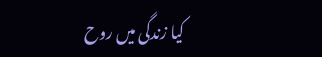کیا زندگی میں روح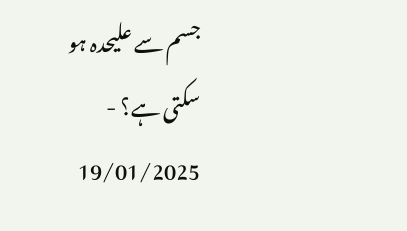جسم سے علیحدہ ہو سکتی ہے؟ - 19/01/2025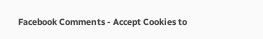Facebook Comments - Accept Cookies to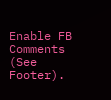Enable FB Comments (See Footer).